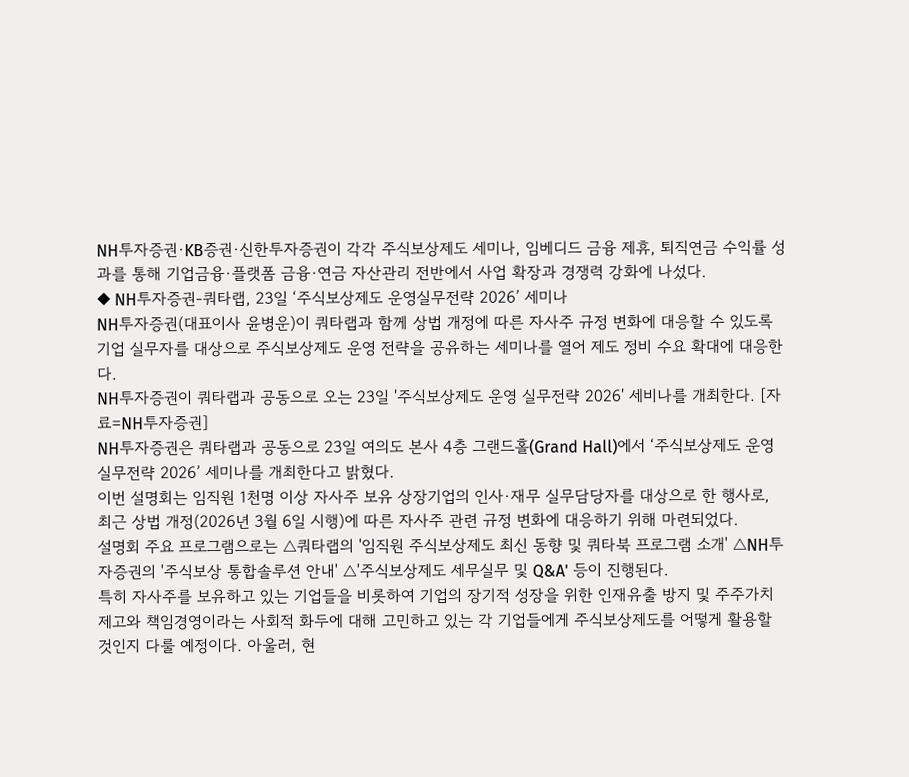NH투자증권·KB증권·신한투자증권이 각각 주식보상제도 세미나, 임베디드 금융 제휴, 퇴직연금 수익률 성과를 통해 기업금융·플랫폼 금융·연금 자산관리 전반에서 사업 확장과 경쟁력 강화에 나섰다.
◆ NH투자증권-쿼타랩, 23일 ‘주식보상제도 운영실무전략 2026’ 세미나
NH투자증권(대표이사 윤병운)이 쿼타랩과 함께 상법 개정에 따른 자사주 규정 변화에 대응할 수 있도록 기업 실무자를 대상으로 주식보상제도 운영 전략을 공유하는 세미나를 열어 제도 정비 수요 확대에 대응한다.
NH투자증권이 쿼타랩과 공동으로 오는 23일 '주식보상제도 운영 실무전략 2026' 세비나를 개최한다. [자료=NH투자증권]
NH투자증권은 쿼타랩과 공동으로 23일 여의도 본사 4층 그랜드홀(Grand Hall)에서 ‘주식보상제도 운영 실무전략 2026’ 세미나를 개최한다고 밝혔다.
이번 설명회는 임직원 1천명 이상 자사주 보유 상장기업의 인사·재무 실무담당자를 대상으로 한 행사로, 최근 상법 개정(2026년 3월 6일 시행)에 따른 자사주 관련 규정 변화에 대응하기 위해 마련되었다.
설명회 주요 프로그램으로는 △쿼타랩의 '임직원 주식보상제도 최신 동향 및 쿼타북 프로그램 소개' △NH투자증권의 '주식보상 통합솔루션 안내' △'주식보상제도 세무실무 및 Q&A' 등이 진행된다.
특히 자사주를 보유하고 있는 기업들을 비롯하여 기업의 장기적 성장을 위한 인재유출 방지 및 주주가치 제고와 책임경영이라는 사회적 화두에 대해 고민하고 있는 각 기업들에게 주식보상제도를 어떻게 활용할 것인지 다룰 예정이다. 아울러, 현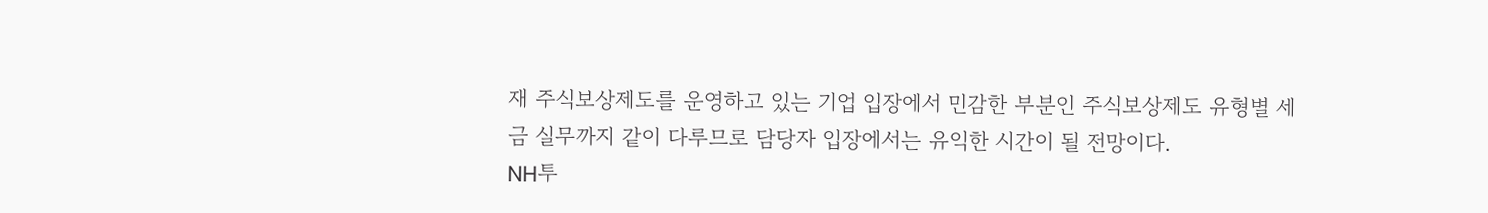재 주식보상제도를 운영하고 있는 기업 입장에서 민감한 부분인 주식보상제도 유형별 세금 실무까지 같이 다루므로 담당자 입장에서는 유익한 시간이 될 전망이다.
NH투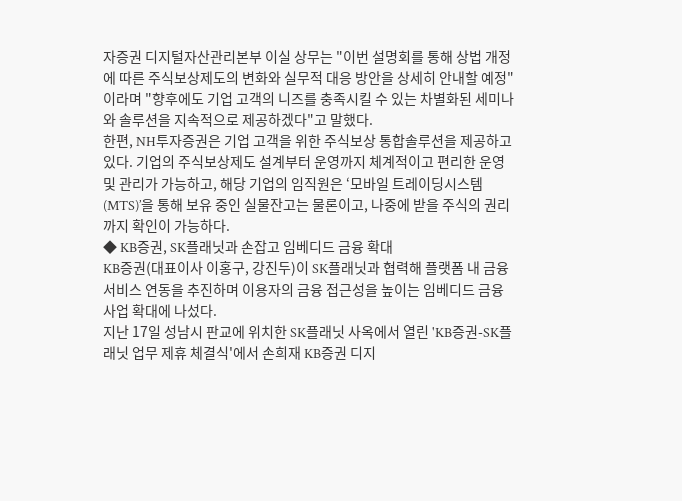자증권 디지털자산관리본부 이실 상무는 "이번 설명회를 통해 상법 개정에 따른 주식보상제도의 변화와 실무적 대응 방안을 상세히 안내할 예정"이라며 "향후에도 기업 고객의 니즈를 충족시킬 수 있는 차별화된 세미나와 솔루션을 지속적으로 제공하겠다"고 말했다.
한편, NH투자증권은 기업 고객을 위한 주식보상 통합솔루션을 제공하고 있다. 기업의 주식보상제도 설계부터 운영까지 체계적이고 편리한 운영 및 관리가 가능하고, 해당 기업의 임직원은 ‘모바일 트레이딩시스템(MTS)’을 통해 보유 중인 실물잔고는 물론이고, 나중에 받을 주식의 권리까지 확인이 가능하다.
◆ KB증권, SK플래닛과 손잡고 임베디드 금융 확대
KB증권(대표이사 이홍구, 강진두)이 SK플래닛과 협력해 플랫폼 내 금융서비스 연동을 추진하며 이용자의 금융 접근성을 높이는 임베디드 금융 사업 확대에 나섰다.
지난 17일 성남시 판교에 위치한 SK플래닛 사옥에서 열린 'KB증권-SK플래닛 업무 제휴 체결식'에서 손희재 KB증권 디지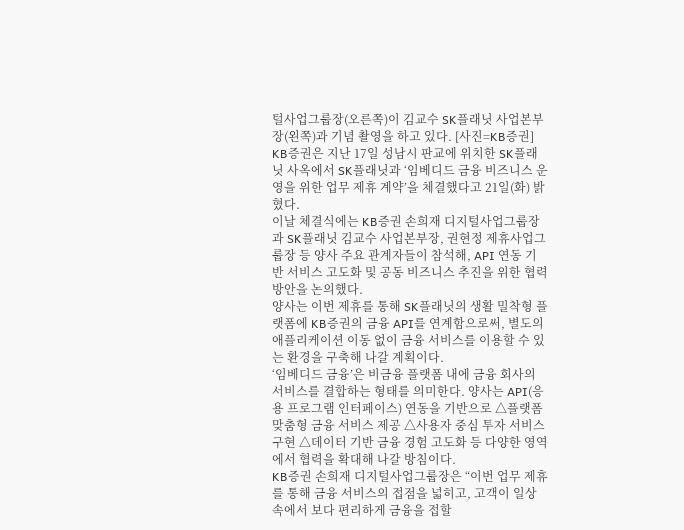털사업그룹장(오른쪽)이 김교수 SK플래닛 사업본부장(왼쪽)과 기념 촬영을 하고 있다. [사진=KB증권]
KB증권은 지난 17일 성남시 판교에 위치한 SK플래닛 사옥에서 SK플래닛과 ‘임베디드 금융 비즈니스 운영을 위한 업무 제휴 계약’을 체결했다고 21일(화) 밝혔다.
이날 체결식에는 KB증권 손희재 디지털사업그룹장과 SK플래닛 김교수 사업본부장, 권현정 제휴사업그룹장 등 양사 주요 관계자들이 참석해, API 연동 기반 서비스 고도화 및 공동 비즈니스 추진을 위한 협력 방안을 논의했다.
양사는 이번 제휴를 통해 SK플래닛의 생활 밀착형 플랫폼에 KB증권의 금융 API를 연계함으로써, 별도의 애플리케이션 이동 없이 금융 서비스를 이용할 수 있는 환경을 구축해 나갈 계획이다.
‘임베디드 금융’은 비금융 플랫폼 내에 금융 회사의 서비스를 결합하는 형태를 의미한다. 양사는 API(응용 프로그램 인터페이스) 연동을 기반으로 △플랫폼 맞춤형 금융 서비스 제공 △사용자 중심 투자 서비스 구현 △데이터 기반 금융 경험 고도화 등 다양한 영역에서 협력을 확대해 나갈 방침이다.
KB증권 손희재 디지털사업그룹장은 “이번 업무 제휴를 통해 금융 서비스의 접점을 넓히고, 고객이 일상 속에서 보다 편리하게 금융을 접할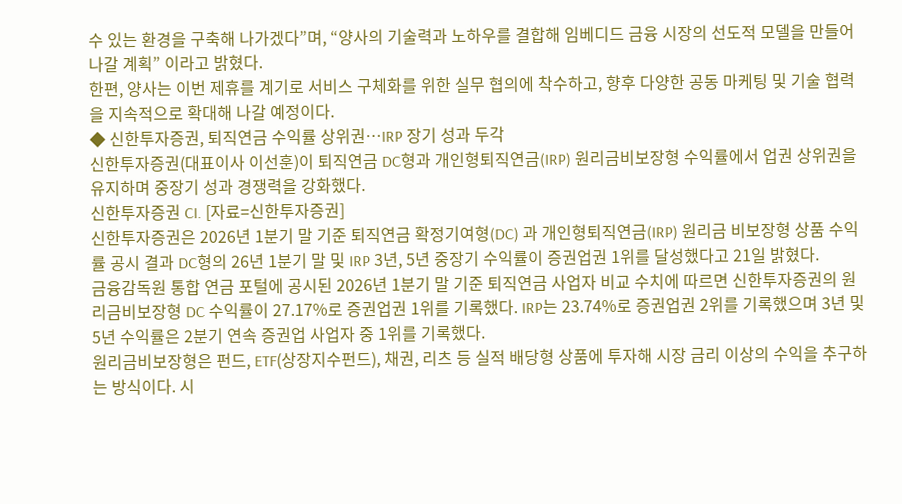수 있는 환경을 구축해 나가겠다”며, “양사의 기술력과 노하우를 결합해 임베디드 금융 시장의 선도적 모델을 만들어 나갈 계획” 이라고 밝혔다.
한편, 양사는 이번 제휴를 계기로 서비스 구체화를 위한 실무 협의에 착수하고, 향후 다양한 공동 마케팅 및 기술 협력을 지속적으로 확대해 나갈 예정이다.
◆ 신한투자증권, 퇴직연금 수익률 상위권…IRP 장기 성과 두각
신한투자증권(대표이사 이선훈)이 퇴직연금 DC형과 개인형퇴직연금(IRP) 원리금비보장형 수익률에서 업권 상위권을 유지하며 중장기 성과 경쟁력을 강화했다.
신한투자증권 CI. [자료=신한투자증권]
신한투자증권은 2026년 1분기 말 기준 퇴직연금 확정기여형(DC) 과 개인형퇴직연금(IRP) 원리금 비보장형 상품 수익률 공시 결과 DC형의 26년 1분기 말 및 IRP 3년, 5년 중장기 수익률이 증권업권 1위를 달성했다고 21일 밝혔다.
금융감독원 통합 연금 포털에 공시된 2026년 1분기 말 기준 퇴직연금 사업자 비교 수치에 따르면 신한투자증권의 원리금비보장형 DC 수익률이 27.17%로 증권업권 1위를 기록했다. IRP는 23.74%로 증권업권 2위를 기록했으며 3년 및 5년 수익률은 2분기 연속 증권업 사업자 중 1위를 기록했다.
원리금비보장형은 펀드, ETF(상장지수펀드), 채권, 리츠 등 실적 배당형 상품에 투자해 시장 금리 이상의 수익을 추구하는 방식이다. 시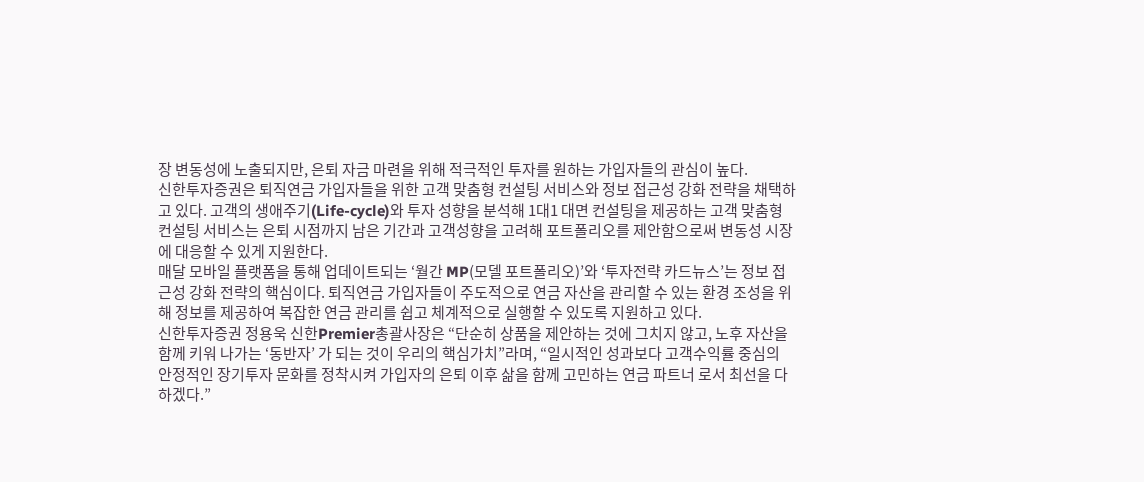장 변동성에 노출되지만, 은퇴 자금 마련을 위해 적극적인 투자를 원하는 가입자들의 관심이 높다.
신한투자증권은 퇴직연금 가입자들을 위한 고객 맞춤형 컨설팅 서비스와 정보 접근성 강화 전략을 채택하고 있다. 고객의 생애주기(Life-cycle)와 투자 성향을 분석해 1대1 대면 컨설팅을 제공하는 고객 맞춤형 컨설팅 서비스는 은퇴 시점까지 남은 기간과 고객성향을 고려해 포트폴리오를 제안함으로써 변동성 시장에 대응할 수 있게 지원한다.
매달 모바일 플랫폼을 통해 업데이트되는 ‘월간 MP(모델 포트폴리오)’와 ‘투자전략 카드뉴스’는 정보 접근성 강화 전략의 핵심이다. 퇴직연금 가입자들이 주도적으로 연금 자산을 관리할 수 있는 환경 조성을 위해 정보를 제공하여 복잡한 연금 관리를 쉽고 체계적으로 실행할 수 있도록 지원하고 있다.
신한투자증권 정용욱 신한Premier총괄사장은 “단순히 상품을 제안하는 것에 그치지 않고, 노후 자산을 함께 키워 나가는 ‘동반자’ 가 되는 것이 우리의 핵심가치”라며, “일시적인 성과보다 고객수익률 중심의 안정적인 장기투자 문화를 정착시켜 가입자의 은퇴 이후 삶을 함께 고민하는 연금 파트너 로서 최선을 다하겠다.”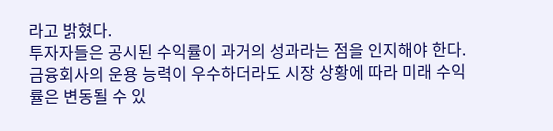라고 밝혔다.
투자자들은 공시된 수익률이 과거의 성과라는 점을 인지해야 한다. 금융회사의 운용 능력이 우수하더라도 시장 상황에 따라 미래 수익률은 변동될 수 있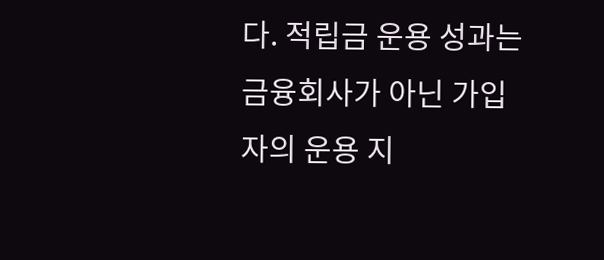다. 적립금 운용 성과는 금융회사가 아닌 가입자의 운용 지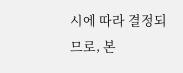시에 따라 결정되므로, 본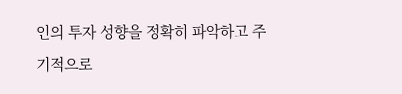인의 투자 성향을 정확히 파악하고 주기적으로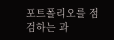포트폴리오를 점검하는 과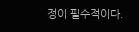정이 필수적이다.